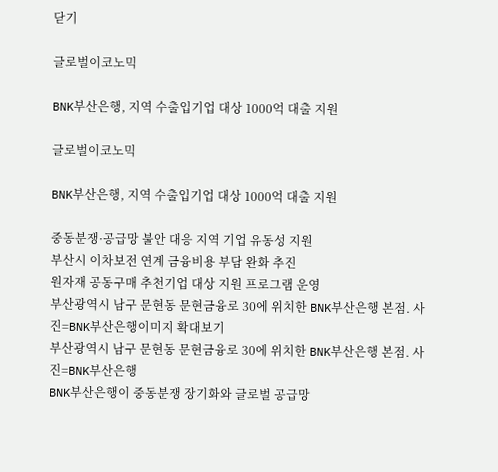닫기

글로벌이코노믹

BNK부산은행, 지역 수출입기업 대상 1000억 대출 지원

글로벌이코노믹

BNK부산은행, 지역 수출입기업 대상 1000억 대출 지원

중동분쟁·공급망 불안 대응 지역 기업 유동성 지원
부산시 이차보전 연계 금융비용 부담 완화 추진
원자재 공동구매 추천기업 대상 지원 프로그램 운영
부산광역시 남구 문현동 문현금융로 30에 위치한 BNK부산은행 본점. 사진=BNK부산은행이미지 확대보기
부산광역시 남구 문현동 문현금융로 30에 위치한 BNK부산은행 본점. 사진=BNK부산은행
BNK부산은행이 중동분쟁 장기화와 글로벌 공급망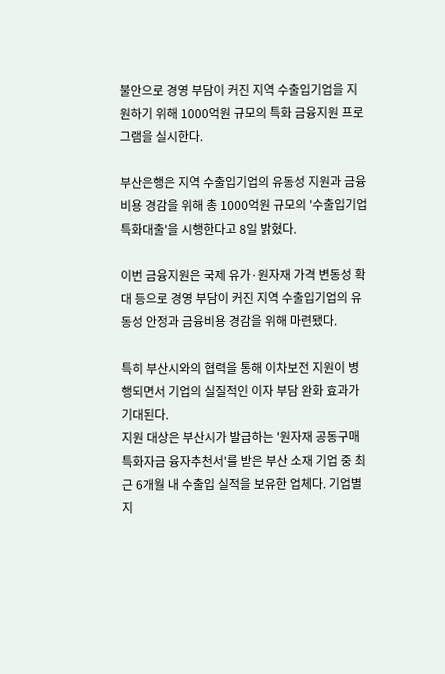불안으로 경영 부담이 커진 지역 수출입기업을 지원하기 위해 1000억원 규모의 특화 금융지원 프로그램을 실시한다.

부산은행은 지역 수출입기업의 유동성 지원과 금융비용 경감을 위해 총 1000억원 규모의 '수출입기업 특화대출'을 시행한다고 8일 밝혔다.

이번 금융지원은 국제 유가·원자재 가격 변동성 확대 등으로 경영 부담이 커진 지역 수출입기업의 유동성 안정과 금융비용 경감을 위해 마련됐다.

특히 부산시와의 협력을 통해 이차보전 지원이 병행되면서 기업의 실질적인 이자 부담 완화 효과가 기대된다.
지원 대상은 부산시가 발급하는 '원자재 공동구매 특화자금 융자추천서'를 받은 부산 소재 기업 중 최근 6개월 내 수출입 실적을 보유한 업체다. 기업별 지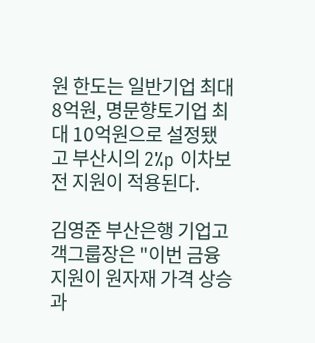원 한도는 일반기업 최대 8억원, 명문향토기업 최대 10억원으로 설정됐고 부산시의 2%p 이차보전 지원이 적용된다.

김영준 부산은행 기업고객그룹장은 "이번 금융지원이 원자재 가격 상승과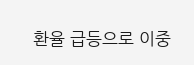환율 급등으로 이중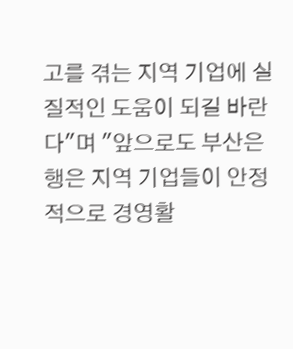고를 겪는 지역 기업에 실질적인 도움이 되길 바란다"며 "앞으로도 부산은행은 지역 기업들이 안정적으로 경영활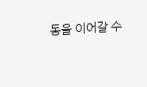동을 이어갈 수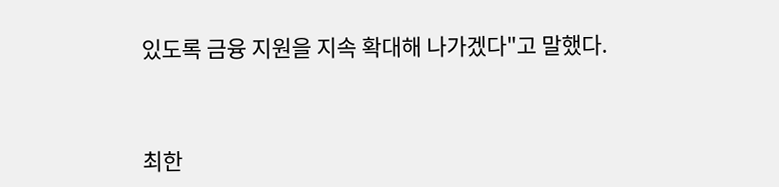있도록 금융 지원을 지속 확대해 나가겠다"고 말했다.


최한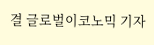결 글로벌이코노믹 기자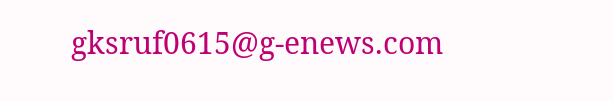gksruf0615@g-enews.com